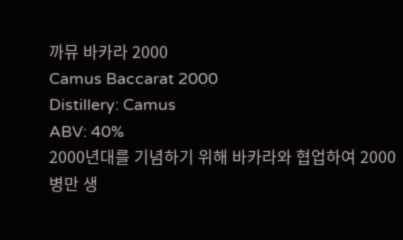까뮤 바카라 2000
Camus Baccarat 2000
Distillery: Camus
ABV: 40%
2000년대를 기념하기 위해 바카라와 협업하여 2000병만 생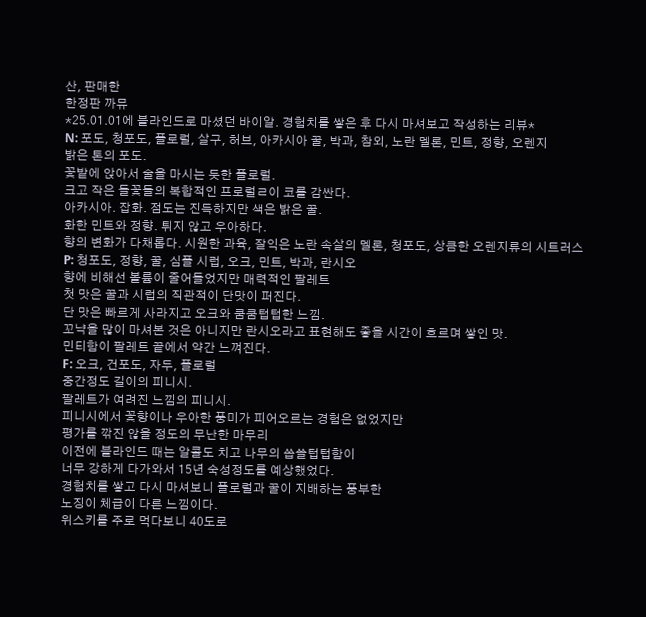산, 판매한
한정판 까뮤
*25.01.01에 블라인드로 마셨던 바이알. 경험치를 쌓은 후 다시 마셔보고 작성하는 리뷰*
N: 포도, 청포도, 플로럴, 살구, 허브, 아카시아 꿀, 박과, 참외, 노란 멜론, 민트, 정향, 오렌지
밝은 톤의 포도.
꽃밭에 앉아서 술을 마시는 듯한 플로럴.
크고 작은 들꽃들의 복합적인 프로럴ㄹ이 코를 감싼다.
아카시아. 잡화. 점도는 진득하지만 색은 밝은 꿀.
화한 민트와 정향. 튀지 않고 우아하다.
향의 변화가 다채롭다. 시원한 과육, 잘익은 노란 속살의 멜론, 청포도, 상큼한 오렌지류의 시트러스
P: 청포도, 정향, 꿀, 심플 시럽, 오크, 민트, 박과, 란시오
향에 비해선 볼륨이 줄어들었지만 매력적인 팔레트
첫 맛은 꿀과 시럽의 직관적이 단맛이 퍼진다.
단 맛은 빠르게 사라지고 오크와 쿰쿰텁텁한 느낌.
꼬냑을 많이 마셔본 것은 아니지만 란시오라고 표현해도 좋을 시간이 흐르며 쌓인 맛.
민티함이 팔레트 끝에서 약간 느껴진다.
F: 오크, 건포도, 자두, 플로럴
중간정도 길이의 피니시.
팔레트가 여려진 느낌의 피니시.
피니시에서 꽃향이나 우아한 풍미가 피어오르는 경험은 없었지만
평가를 깎진 않을 정도의 무난한 마무리
이전에 블라인드 때는 알콜도 치고 나무의 씁쓸텁텁함이
너무 강하게 다가와서 15년 숙성정도를 예상했었다.
경험치를 쌓고 다시 마셔보니 플로럴과 꿀이 지배하는 풍부한
노징이 체급이 다른 느낌이다.
위스키를 주로 먹다보니 40도로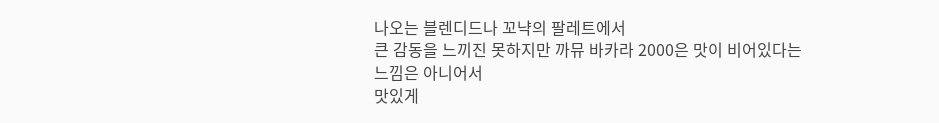나오는 블렌디드나 꼬냑의 팔레트에서
큰 감동을 느끼진 못하지만 까뮤 바카라 2000은 맛이 비어있다는 느낌은 아니어서
맛있게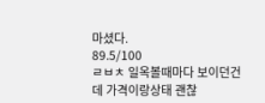마셨다.
89.5/100
ㄹㅂㅊ 일옥볼때마다 보이던건데 가격이랑상태 괜찮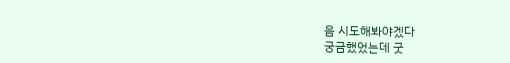음 시도해봐야겠다
궁금했었는데 굿